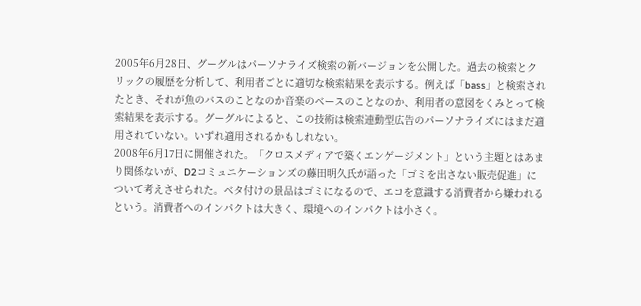2005年6月28日、グーグルはパーソナライズ検索の新バージョンを公開した。過去の検索とクリックの履歴を分析して、利用者ごとに適切な検索結果を表示する。例えば「bass」と検索されたとき、それが魚のバスのことなのか音楽のベースのことなのか、利用者の意図をくみとって検索結果を表示する。グーグルによると、この技術は検索連動型広告のパーソナライズにはまだ適用されていない。いずれ適用されるかもしれない。
2008年6月17日に開催された。「クロスメディアで築くエンゲージメント」という主題とはあまり関係ないが、D2コミュニケーションズの藤田明久氏が語った「ゴミを出さない販売促進」について考えさせられた。ベタ付けの景品はゴミになるので、エコを意識する消費者から嫌われるという。消費者へのインパクトは大きく、環境へのインパクトは小さく。